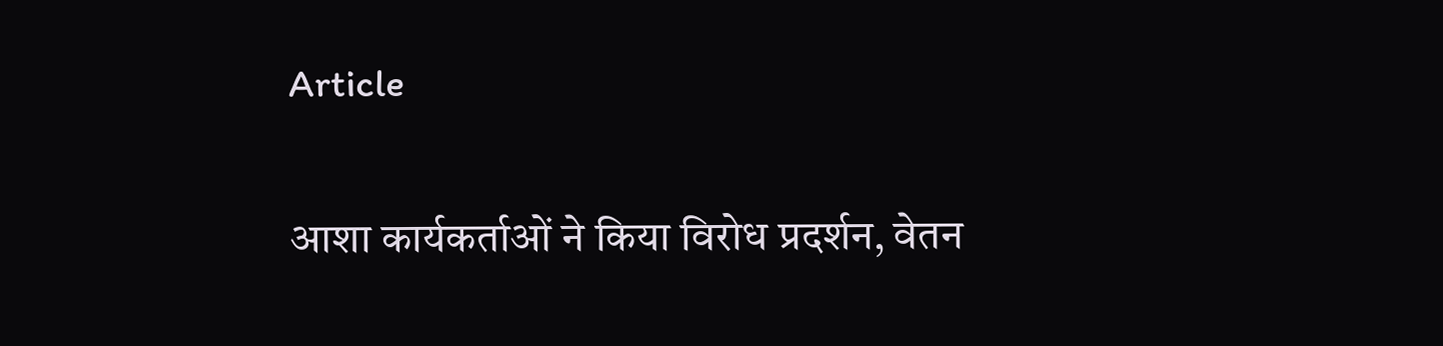Article

आशा कार्यकर्ताओं ने किया विरोध प्रदर्शन, वेतन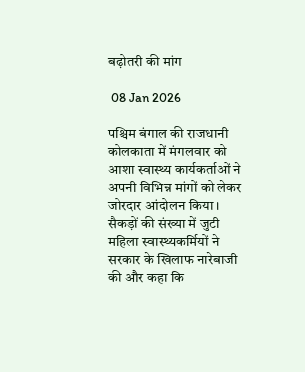बढ़ोतरी की मांग

 08 Jan 2026

पश्चिम बंगाल की राजधानी कोलकाता में मंगलवार को आशा स्वास्थ्य कार्यकर्ताओं ने अपनी विभिन्न मांगों को लेकर जोरदार आंदोलन किया। सैकड़ों की संख्या में जुटी महिला स्वास्थ्यकर्मियों ने सरकार के खिलाफ नारेबाजी की और कहा कि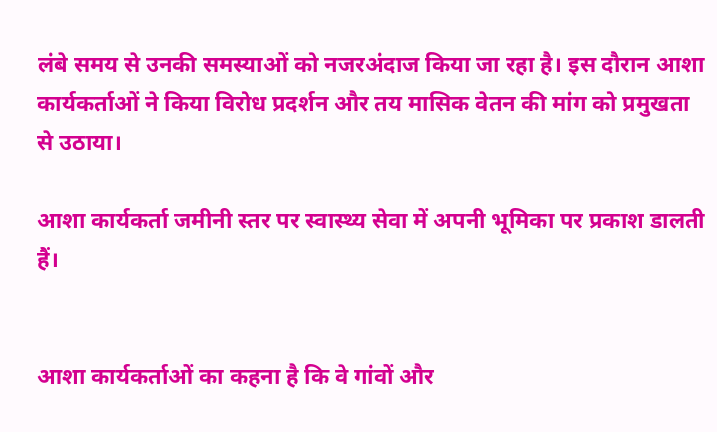लंबे समय से उनकी समस्याओं को नजरअंदाज किया जा रहा है। इस दौरान आशा कार्यकर्ताओं ने किया विरोध प्रदर्शन और तय मासिक वेतन की मांग को प्रमुखता से उठाया।

आशा कार्यकर्ता जमीनी स्तर पर स्वास्थ्य सेवा में अपनी भूमिका पर प्रकाश डालती हैं।


आशा कार्यकर्ताओं का कहना है कि वे गांवों और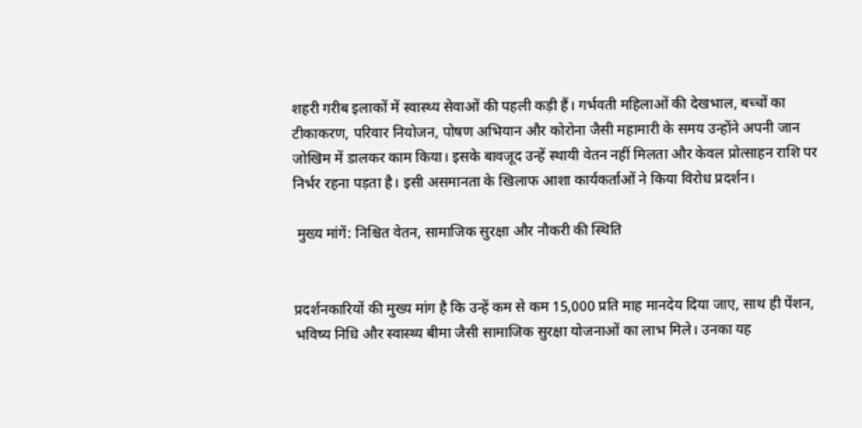शहरी गरीब इलाकों में स्वास्थ्य सेवाओं की पहली कड़ी हैं। गर्भवती महिलाओं की देखभाल, बच्चों का टीकाकरण, परिवार नियोजन, पोषण अभियान और कोरोना जैसी महामारी के समय उन्होंने अपनी जान जोखिम में डालकर काम किया। इसके बावजूद उन्हें स्थायी वेतन नहीं मिलता और केवल प्रोत्साहन राशि पर निर्भर रहना पड़ता है। इसी असमानता के खिलाफ आशा कार्यकर्ताओं ने किया विरोध प्रदर्शन।

 मुख्य मांगें: निश्चित वेतन, सामाजिक सुरक्षा और नौकरी की स्थिति


प्रदर्शनकारियों की मुख्य मांग है कि उन्हें कम से कम 15,000 प्रति माह मानदेय दिया जाए, साथ ही पेंशन, भविष्य निधि और स्वास्थ्य बीमा जैसी सामाजिक सुरक्षा योजनाओं का लाभ मिले। उनका यह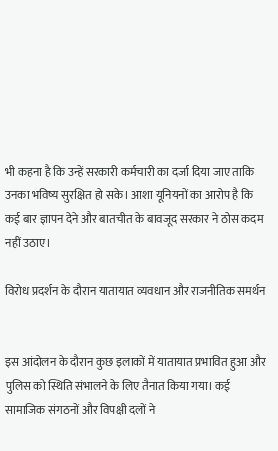भी कहना है कि उन्हें सरकारी कर्मचारी का दर्जा दिया जाए ताकि उनका भविष्य सुरक्षित हो सके। आशा यूनियनों का आरोप है कि कई बार ज्ञापन देने और बातचीत के बावजूद सरकार ने ठोस कदम नहीं उठाए।

विरोध प्रदर्शन के दौरान यातायात व्यवधान और राजनीतिक समर्थन


इस आंदोलन के दौरान कुछ इलाकों में यातायात प्रभावित हुआ और पुलिस को स्थिति संभालने के लिए तैनात किया गया। कई सामाजिक संगठनों और विपक्षी दलों ने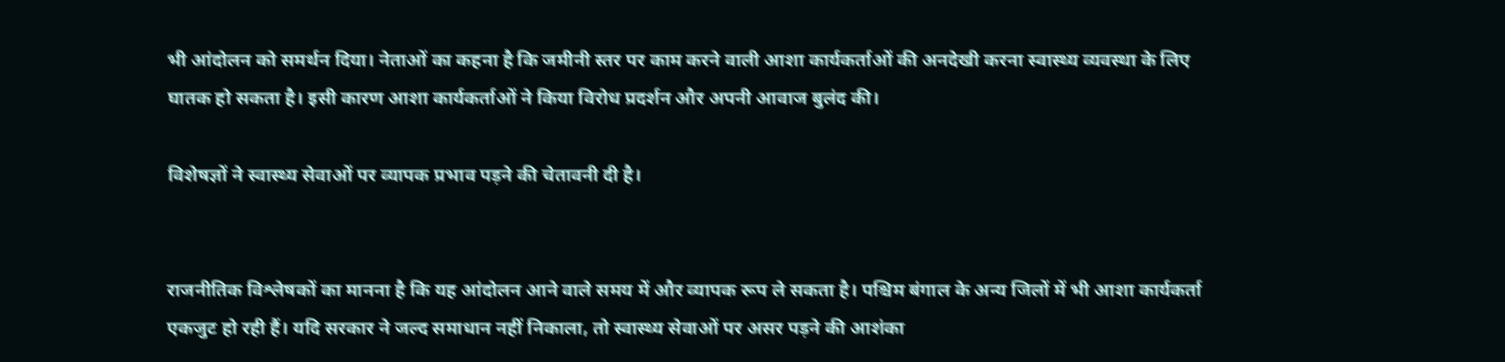भी आंदोलन को समर्थन दिया। नेताओं का कहना है कि जमीनी स्तर पर काम करने वाली आशा कार्यकर्ताओं की अनदेखी करना स्वास्थ्य व्यवस्था के लिए घातक हो सकता है। इसी कारण आशा कार्यकर्ताओं ने किया विरोध प्रदर्शन और अपनी आवाज बुलंद की।

विशेषज्ञों ने स्वास्थ्य सेवाओं पर व्यापक प्रभाव पड़ने की चेतावनी दी है।


राजनीतिक विश्लेषकों का मानना है कि यह आंदोलन आने वाले समय में और व्यापक रूप ले सकता है। पश्चिम बंगाल के अन्य जिलों में भी आशा कार्यकर्ता एकजुट हो रही हैं। यदि सरकार ने जल्द समाधान नहीं निकाला, तो स्वास्थ्य सेवाओं पर असर पड़ने की आशंका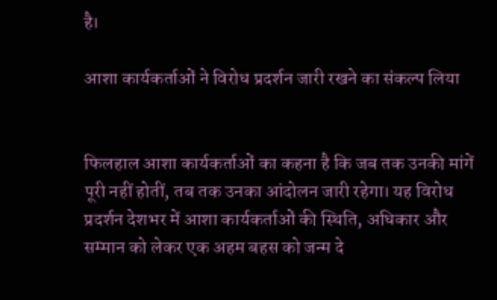है।

आशा कार्यकर्ताओं ने विरोध प्रदर्शन जारी रखने का संकल्प लिया


फिलहाल आशा कार्यकर्ताओं का कहना है कि जब तक उनकी मांगें पूरी नहीं होतीं, तब तक उनका आंदोलन जारी रहेगा। यह विरोध प्रदर्शन देशभर में आशा कार्यकर्ताओं की स्थिति, अधिकार और सम्मान को लेकर एक अहम बहस को जन्म दे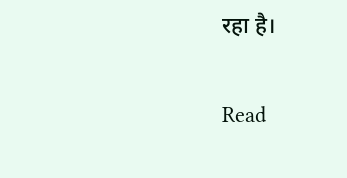रहा है।

Read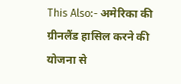This Also:- अमेरिका की ग्रीनलैंड हासिल करने की योजना से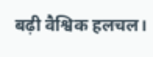बढ़ी वैश्विक हलचल।